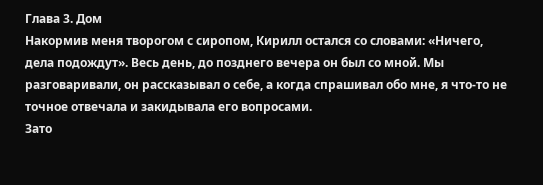Глава 3. Дом
Накормив меня творогом с сиропом, Кирилл остался со словами: «Ничего, дела подождут». Весь день, до позднего вечера он был со мной. Мы разговаривали, он рассказывал о себе, а когда спрашивал обо мне, я что-то не точное отвечала и закидывала его вопросами.
Зато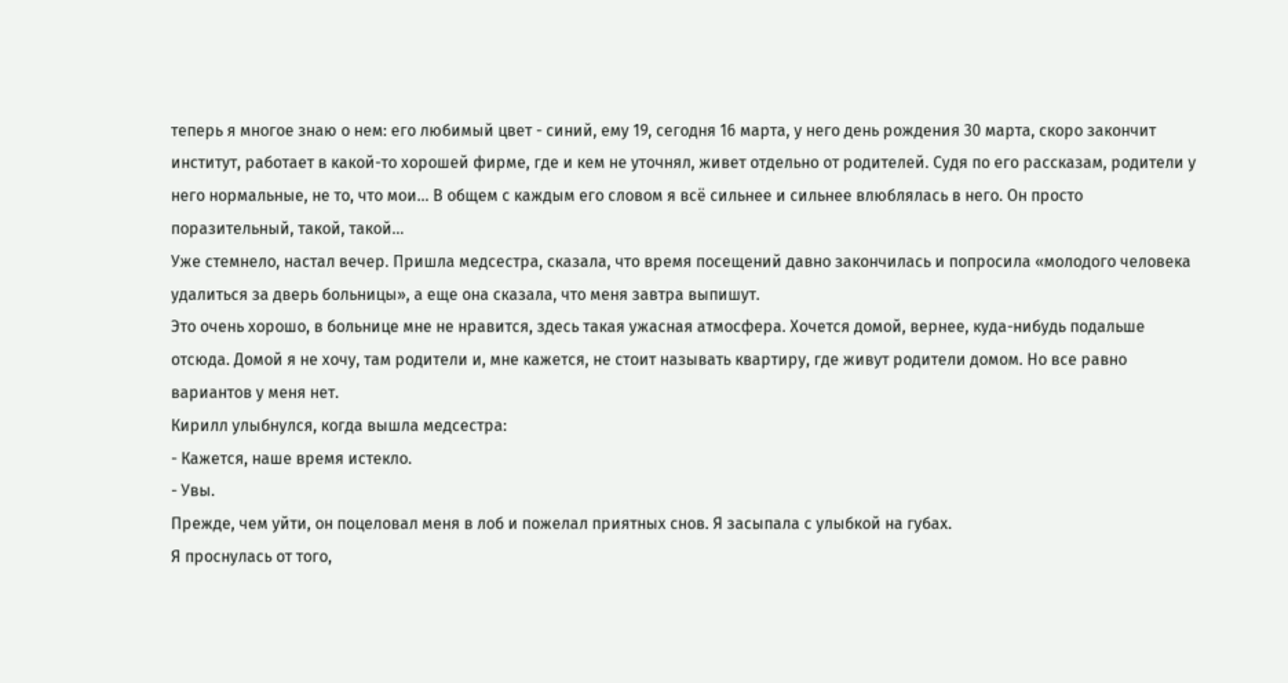теперь я многое знаю о нем: его любимый цвет - синий, ему 19, сегодня 16 марта, у него день рождения 30 марта, скоро закончит институт, работает в какой-то хорошей фирме, где и кем не уточнял, живет отдельно от родителей. Судя по его рассказам, родители у него нормальные, не то, что мои... В общем с каждым его словом я всё сильнее и сильнее влюблялась в него. Он просто поразительный, такой, такой...
Уже стемнело, настал вечер. Пришла медсестра, сказала, что время посещений давно закончилась и попросила «молодого человека удалиться за дверь больницы», а еще она сказала, что меня завтра выпишут.
Это очень хорошо, в больнице мне не нравится, здесь такая ужасная атмосфера. Хочется домой, вернее, куда-нибудь подальше отсюда. Домой я не хочу, там родители и, мне кажется, не стоит называть квартиру, где живут родители домом. Но все равно вариантов у меня нет.
Кирилл улыбнулся, когда вышла медсестра:
- Кажется, наше время истекло.
- Увы.
Прежде, чем уйти, он поцеловал меня в лоб и пожелал приятных снов. Я засыпала с улыбкой на губах.
Я проснулась от того,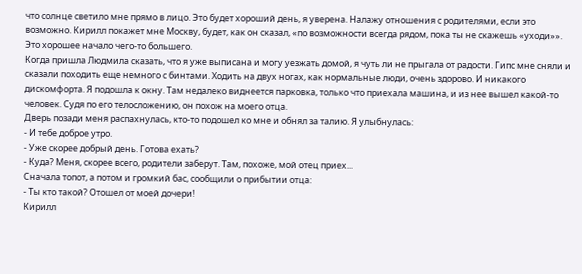что солнце светило мне прямо в лицо. Это будет хороший день, я уверена. Налажу отношения с родителями, если это возможно. Кирилл покажет мне Москву, будет, как он сказал, «по возможности всегда рядом, пока ты не скажешь «уходи»». Это хорошее начало чего-то большего.
Когда пришла Людмила сказать, что я уже выписана и могу уезжать домой, я чуть ли не прыгала от радости. Гипс мне сняли и сказали походить еще немного с бинтами. Ходить на двух ногах, как нормальные люди, очень здорово. И никакого дискомфорта. Я подошла к окну. Там недалеко виднеется парковка, только что приехала машина, и из нее вышел какой-то человек. Судя по его телосложению, он похож на моего отца.
Дверь позади меня распахнулась, кто-то подошел ко мне и обнял за талию. Я улыбнулась:
- И тебе доброе утро.
- Уже скорее добрый день. Готова ехать?
- Куда? Меня, скорее всего, родители заберут. Там, похоже, мой отец приех...
Сначала топот, а потом и громкий бас, сообщили о прибытии отца:
- Ты кто такой? Отошел от моей дочери!
Кирилл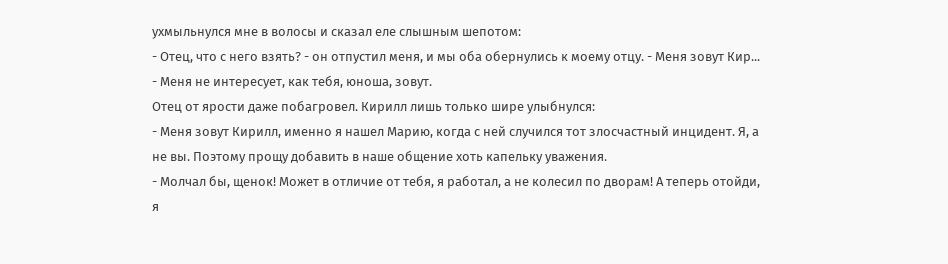ухмыльнулся мне в волосы и сказал еле слышным шепотом:
- Отец, что с него взять? - он отпустил меня, и мы оба обернулись к моему отцу. - Меня зовут Кир...
- Меня не интересует, как тебя, юноша, зовут.
Отец от ярости даже побагровел. Кирилл лишь только шире улыбнулся:
- Меня зовут Кирилл, именно я нашел Марию, когда с ней случился тот злосчастный инцидент. Я, а не вы. Поэтому прощу добавить в наше общение хоть капельку уважения.
- Молчал бы, щенок! Может в отличие от тебя, я работал, а не колесил по дворам! А теперь отойди, я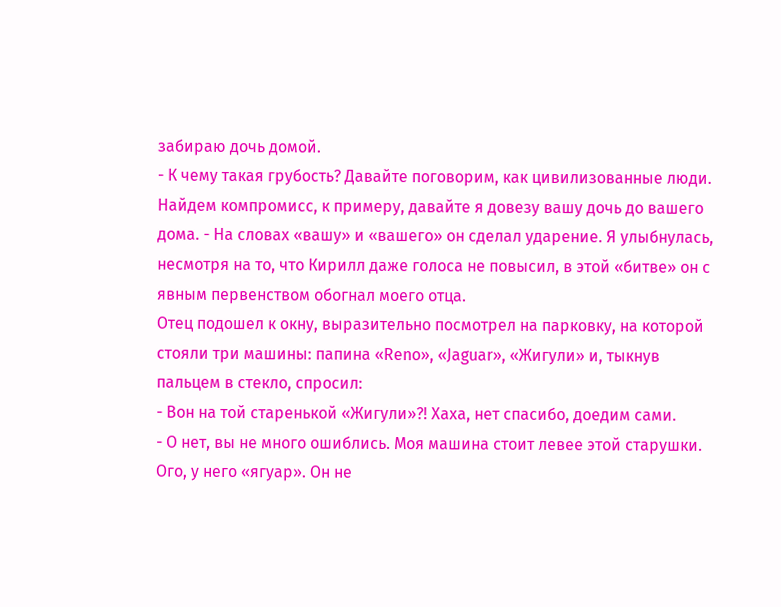забираю дочь домой.
- К чему такая грубость? Давайте поговорим, как цивилизованные люди. Найдем компромисс, к примеру, давайте я довезу вашу дочь до вашего дома. - На словах «вашу» и «вашего» он сделал ударение. Я улыбнулась, несмотря на то, что Кирилл даже голоса не повысил, в этой «битве» он с явным первенством обогнал моего отца.
Отец подошел к окну, выразительно посмотрел на парковку, на которой стояли три машины: папина «Reno», «Jaguar», «Жигули» и, тыкнув пальцем в стекло, спросил:
- Вон на той старенькой «Жигули»?! Хаха, нет спасибо, доедим сами.
- О нет, вы не много ошиблись. Моя машина стоит левее этой старушки.
Ого, у него «ягуар». Он не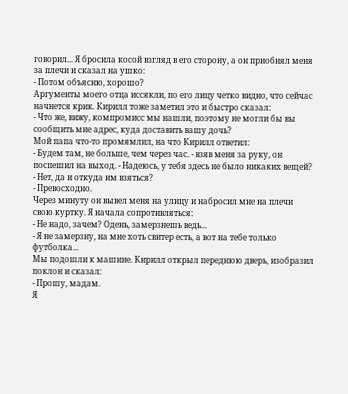говорил... Я бросила косой взгляд в его сторону, а он приобнял меня за плечи и сказал на ушко:
- Потом объясню, хорошо?
Аргументы моего отца иссякли, по его лицу четко видно, что сейчас начнется крик. Кирилл тоже заметил это и быстро сказал:
- Что же, вижу, компромисс мы нашли, поэтому не могли бы вы сообщить мне адрес, куда доставить вашу дочь?
Мой папа что-то промямлил, на что Кирилл ответил:
- Будем там, не больше, чем через час. - взяв меня за руку, он поспешил на выход. - Надеюсь, у тебя здесь не было никаких вещей?
- Нет, да и откуда им взяться?
- Превосходно.
Через минуту он вывел меня на улицу и набросил мне на плечи свою куртку. Я начала сопротивляться:
- Не надо, зачем? Одень, замерзнешь ведь...
- Я не замерзну, на мне хоть свитер есть, а вот на тебе только футболка...
Мы подошли к машине. Кирилл открыл переднюю дверь, изобразил поклон и сказал:
- Прошу, мадам.
Я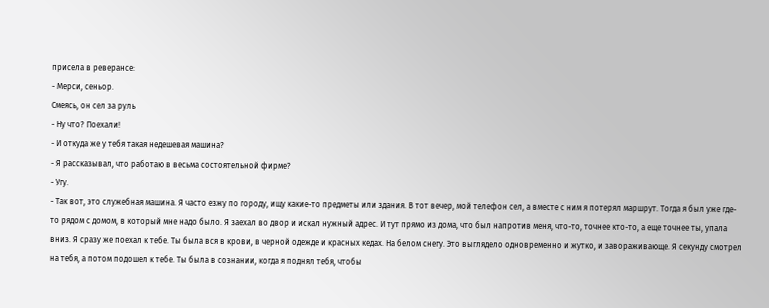присела в реверансе:
- Мерси, сеньор.
Смеясь, он сел за руль
- Ну что? Поехали!
- И откуда же у тебя такая недешевая машина?
- Я рассказывал, что работаю в весьма состоятельной фирме?
- Угу.
- Так вот, это служебная машина. Я часто езжу по городу, ищу какие-то предметы или здания. В тот вечер, мой телефон сел, а вместе с ним я потерял маршрут. Тогда я был уже где-то рядом с домом, в который мне надо было. Я заехал во двор и искал нужный адрес. И тут прямо из дома, что был напротив меня, что-то, точнее кто-то, а еще точнее ты, упала вниз. Я сразу же поехал к тебе. Ты была вся в крови, в черной одежде и красных кедах. На белом снегу. Это выглядело одновременно и жутко, и завораживающе. Я секунду смотрел на тебя, а потом подошел к тебе. Ты была в сознании, когда я поднял тебя, чтобы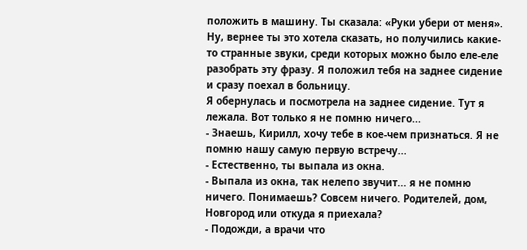положить в машину. Ты сказала: «Руки убери от меня». Ну, вернее ты это хотела сказать, но получились какие-то странные звуки, среди которых можно было еле-еле разобрать эту фразу. Я положил тебя на заднее сидение и сразу поехал в больницу.
Я обернулась и посмотрела на заднее сидение. Тут я лежала. Вот только я не помню ничего...
- Знаешь, Кирилл, хочу тебе в кое-чем признаться. Я не помню нашу самую первую встречу...
- Естественно, ты выпала из окна.
- Выпала из окна, так нелепо звучит... я не помню ничего. Понимаешь? Совсем ничего. Родителей, дом, Новгород или откуда я приехала?
- Подожди, а врачи что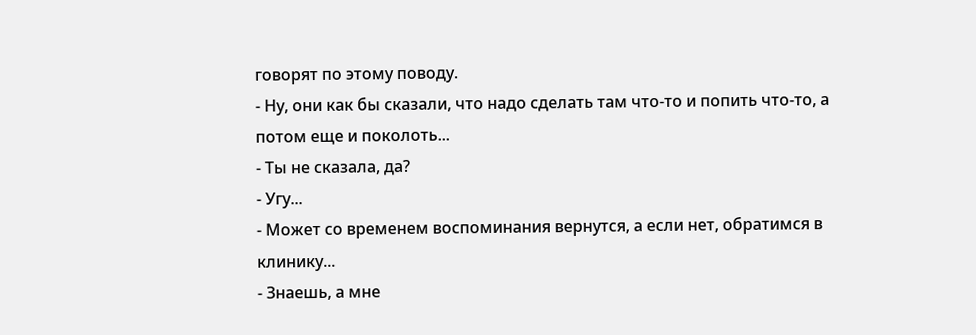говорят по этому поводу.
- Ну, они как бы сказали, что надо сделать там что-то и попить что-то, а потом еще и поколоть...
- Ты не сказала, да?
- Угу...
- Может со временем воспоминания вернутся, а если нет, обратимся в клинику...
- Знаешь, а мне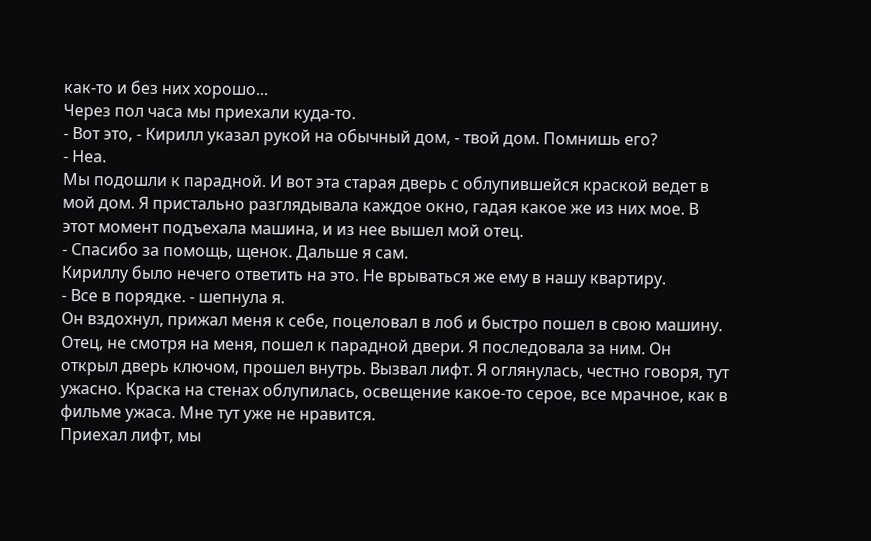как-то и без них хорошо...
Через пол часа мы приехали куда-то.
- Вот это, - Кирилл указал рукой на обычный дом, - твой дом. Помнишь его?
- Неа.
Мы подошли к парадной. И вот эта старая дверь с облупившейся краской ведет в мой дом. Я пристально разглядывала каждое окно, гадая какое же из них мое. В этот момент подъехала машина, и из нее вышел мой отец.
- Спасибо за помощь, щенок. Дальше я сам.
Кириллу было нечего ответить на это. Не врываться же ему в нашу квартиру.
- Все в порядке. - шепнула я.
Он вздохнул, прижал меня к себе, поцеловал в лоб и быстро пошел в свою машину. Отец, не смотря на меня, пошел к парадной двери. Я последовала за ним. Он открыл дверь ключом, прошел внутрь. Вызвал лифт. Я оглянулась, честно говоря, тут ужасно. Краска на стенах облупилась, освещение какое-то серое, все мрачное, как в фильме ужаса. Мне тут уже не нравится.
Приехал лифт, мы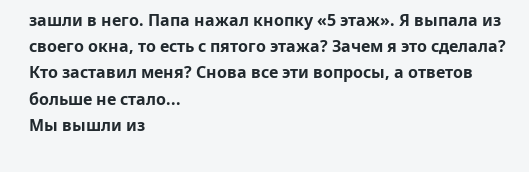зашли в него. Папа нажал кнопку «5 этаж». Я выпала из своего окна, то есть с пятого этажа? Зачем я это сделала? Кто заставил меня? Снова все эти вопросы, а ответов больше не стало...
Мы вышли из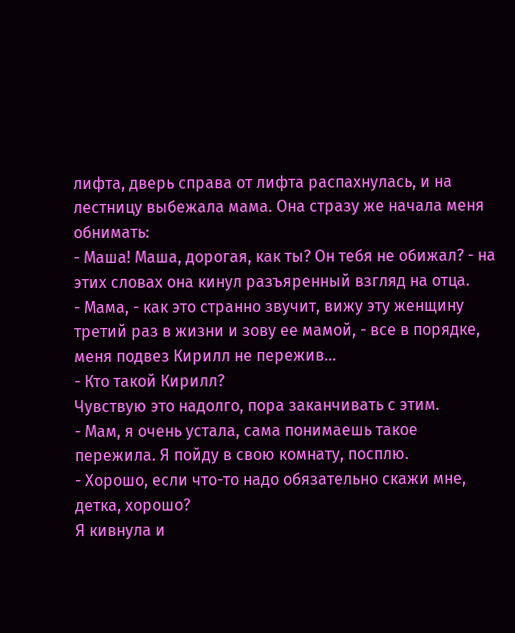лифта, дверь справа от лифта распахнулась, и на лестницу выбежала мама. Она стразу же начала меня обнимать:
- Маша! Маша, дорогая, как ты? Он тебя не обижал? - на этих словах она кинул разъяренный взгляд на отца.
- Мама, - как это странно звучит, вижу эту женщину третий раз в жизни и зову ее мамой, - все в порядке, меня подвез Кирилл не пережив...
- Кто такой Кирилл?
Чувствую это надолго, пора заканчивать с этим.
- Мам, я очень устала, сама понимаешь такое пережила. Я пойду в свою комнату, посплю.
- Хорошо, если что-то надо обязательно скажи мне, детка, хорошо?
Я кивнула и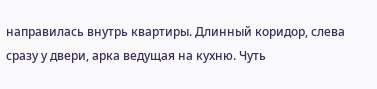направилась внутрь квартиры. Длинный коридор, слева сразу у двери, арка ведущая на кухню. Чуть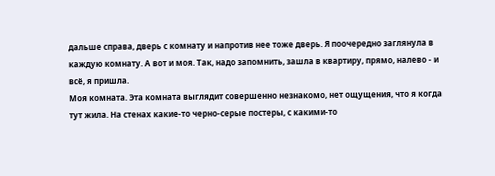дальше справа, дверь с комнату и напротив нее тоже дверь. Я поочередно заглянула в каждую комнату. А вот и моя. Так, надо запомнить, зашла в квартиру, прямо, налево - и всё, я пришла.
Моя комната. Эта комната выглядит совершенно незнакомо, нет ощущения, что я когда тут жила. На стенах какие-то черно-серые постеры, с какими-то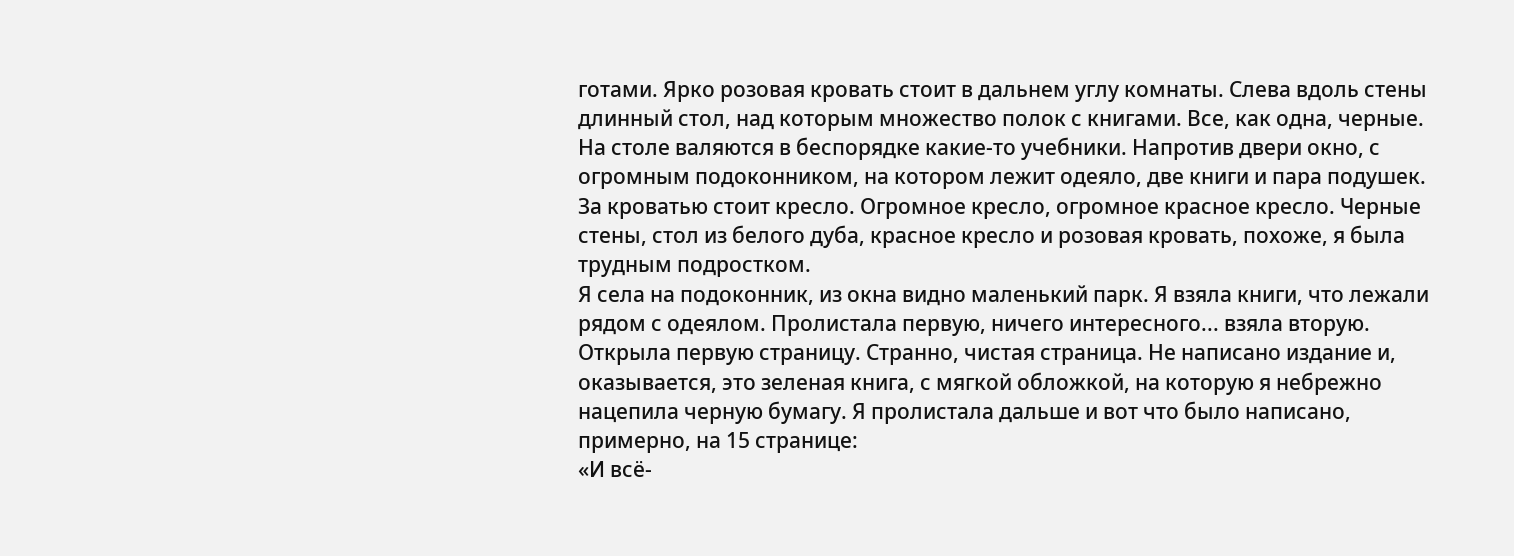готами. Ярко розовая кровать стоит в дальнем углу комнаты. Слева вдоль стены длинный стол, над которым множество полок с книгами. Все, как одна, черные. На столе валяются в беспорядке какие-то учебники. Напротив двери окно, с огромным подоконником, на котором лежит одеяло, две книги и пара подушек. За кроватью стоит кресло. Огромное кресло, огромное красное кресло. Черные стены, стол из белого дуба, красное кресло и розовая кровать, похоже, я была трудным подростком.
Я села на подоконник, из окна видно маленький парк. Я взяла книги, что лежали рядом с одеялом. Пролистала первую, ничего интересного... взяла вторую. Открыла первую страницу. Странно, чистая страница. Не написано издание и, оказывается, это зеленая книга, с мягкой обложкой, на которую я небрежно нацепила черную бумагу. Я пролистала дальше и вот что было написано, примерно, на 15 странице:
«И всё-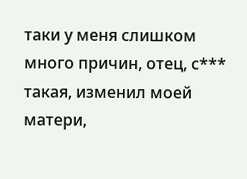таки у меня слишком много причин, отец, с*** такая, изменил моей матери,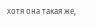хотя она такая же,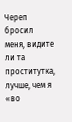Череп бросил меня, видите ли та проститутка, лучше, чем я «во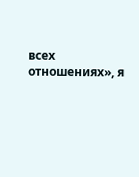всех отношениях», я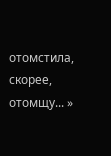отомстила, скорее, отомщу... »